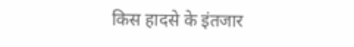किस हादसे के इंतजार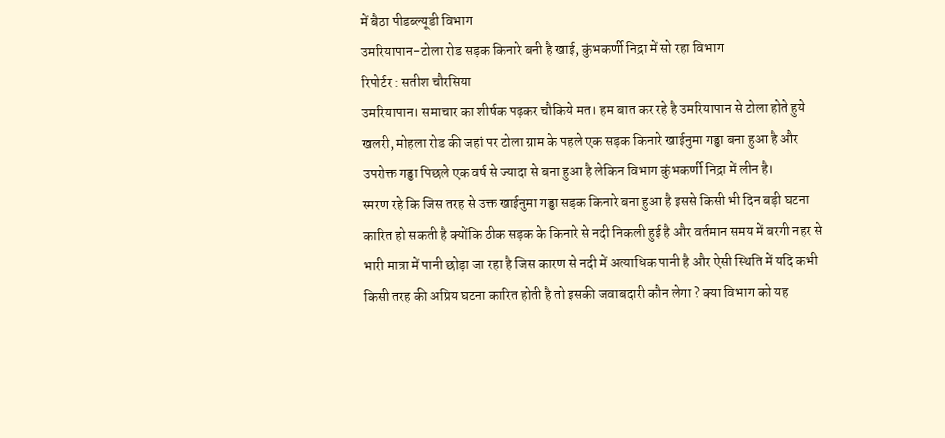में बैठा पीडब्ल्यूडी विभाग
उमरियापान-टोला रोड सड़क किनारे बनी है खाई, कुंभकर्णी निद्रा में सो रहा विभाग
रिपोर्टर : सतीश चौरसिया
उमरियापान। समाचार का शीर्षक पढ़कर चौकिये मत। हम बात कर रहे है उमरियापान से टोला होते हुये खलरी, मोहला रोड की जहां पर टोला ग्राम के पहले एक सड़क किनारे खाईनुमा गड्ढा बना हुआ है और उपरोक्त गड्ढा पिछले एक वर्ष से ज्यादा से बना हुआ है लेकिन विभाग कुंभकर्णी निद्रा में लीन है।
स्मरण रहे कि जिस तरह से उक्त खाईनुमा गड्ढा सड़क किनारे बना हुआ है इससे किसी भी दिन बड़ी घटना कारित हो सकती है क्योंकि ठीक सड़क के किनारे से नदी निकली हुई है और वर्तमान समय में बरगी नहर से भारी मात्रा में पानी छोड़ा जा रहा है जिस कारण से नदी में अत्याधिक पानी है और ऐसी स्थिति में यदि कभी किसी तरह की अप्रिय घटना कारित होती है तो इसकी जवाबदारी कौन लेगा ? क्या विभाग को यह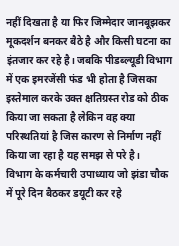नहीं दिखता है या फिर जिम्मेदार जानबूझकर मूकदर्शन बनकर बैठे है और किसी घटना का इंतजार कर रहे है। जबकि पीडब्ल्यूडी विभाग में एक इमरजेंसी फंड भी होता है जिसका इस्तेमाल करके उक्त क्षतिग्रस्त रोड को ठीक किया जा सकता है लेकिन वह क्या परिस्थतियां है जिस कारण से निर्माण नहीं किया जा रहा है यह समझ से परे है।
विभाग के कर्मचारी उपाध्याय जो झंडा चौक में पूरे दिन बैठकर डयूटी कर रहे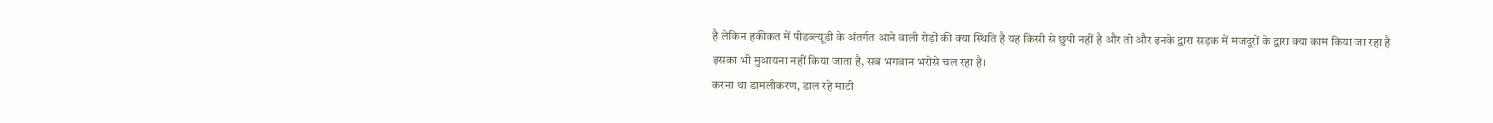है लेकिन हकीकत में पीडब्ल्यूडी के अंतर्गत आने वाली रोड़ों की क्या स्थिति है यह किसी से छुपी नहीं है और तो और इनके द्वारा सड़क में मजदूरों के द्वारा क्या काम किया जा रहा है इसका भी मुआयना नहीं किया जाता है, सब भगवान भरोसे चल रहा है।
करना था डामलीकरण, डाल रहे माटी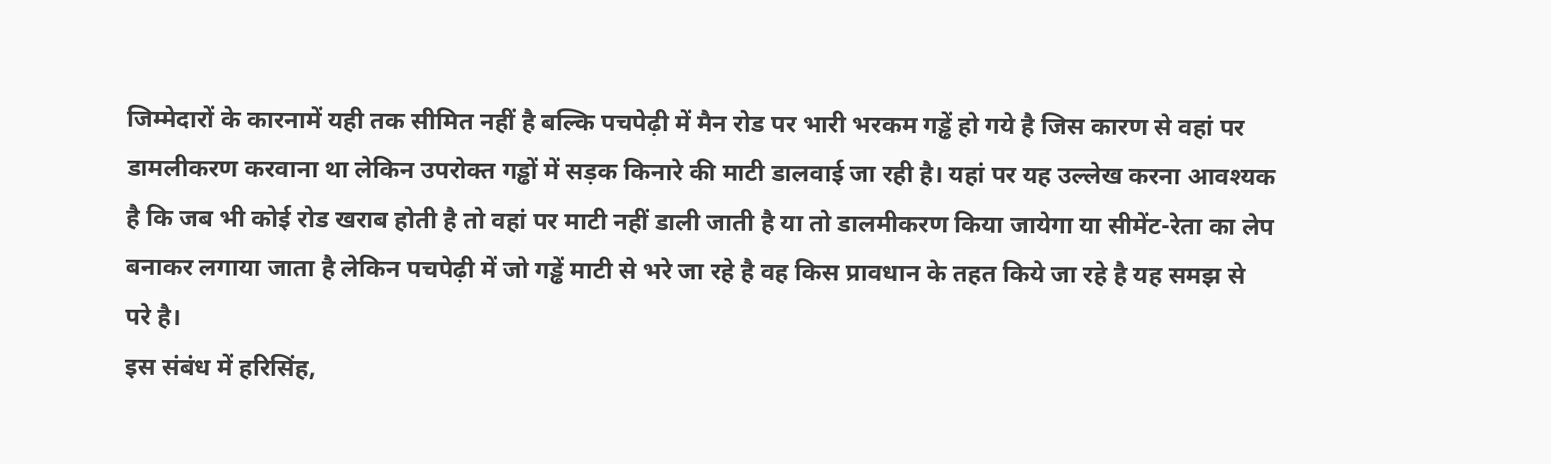जिम्मेदारों के कारनामें यही तक सीमित नहीं है बल्कि पचपेढ़ी में मैन रोड पर भारी भरकम गड्ढें हो गये है जिस कारण से वहां पर डामलीकरण करवाना था लेकिन उपरोक्त गड्ढों में सड़क किनारे की माटी डालवाई जा रही है। यहां पर यह उल्लेख करना आवश्यक है कि जब भी कोई रोड खराब होती है तो वहां पर माटी नहीं डाली जाती है या तो डालमीकरण किया जायेगा या सीमेंट-रेता का लेप बनाकर लगाया जाता है लेकिन पचपेढ़ी में जो गड्ढें माटी से भरे जा रहे है वह किस प्रावधान के तहत किये जा रहे है यह समझ से परे है।
इस संबंध में हरिसिंह,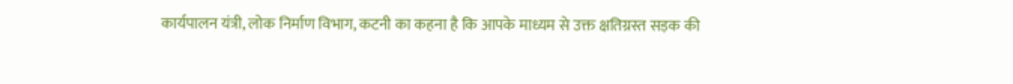कार्यपालन यंत्री, लोक निर्माण विभाग, कटनी का कहना है कि आपके माध्यम से उक्त क्षतिग्रस्त सड़क की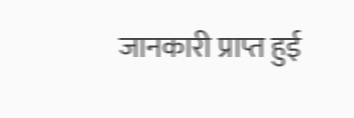जानकारी प्राप्त हुई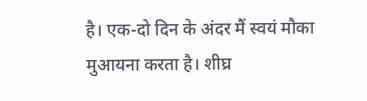है। एक-दो दिन के अंदर मैं स्वयं मौका मुआयना करता है। शीघ्र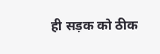ही सड़क को ठीक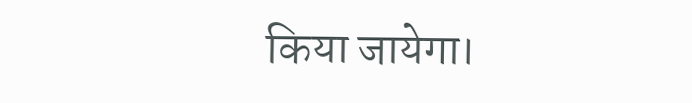किया जायेगा।